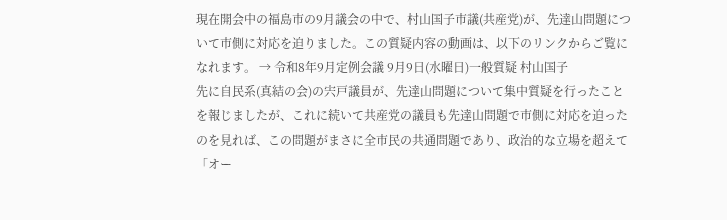現在開会中の福島市の9月議会の中で、村山国子市議(共産党)が、先達山問題について市側に対応を迫りました。この質疑内容の動画は、以下のリンクからご覧になれます。 → 令和8年9月定例会議 9月9日(水曜日)一般質疑 村山国子
先に自民系(真結の会)の宍戸議員が、先達山問題について集中質疑を行ったことを報じましたが、これに続いて共産党の議員も先達山問題で市側に対応を迫ったのを見れば、この問題がまさに全市民の共通問題であり、政治的な立場を超えて「オー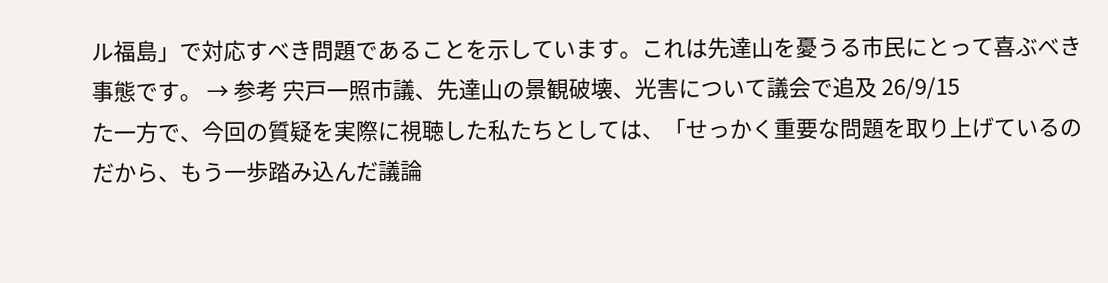ル福島」で対応すべき問題であることを示しています。これは先達山を憂うる市民にとって喜ぶべき事態です。 → 参考 宍戸一照市議、先達山の景観破壊、光害について議会で追及 26/9/15
た一方で、今回の質疑を実際に視聴した私たちとしては、「せっかく重要な問題を取り上げているのだから、もう一歩踏み込んだ議論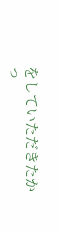をしていただきたかっ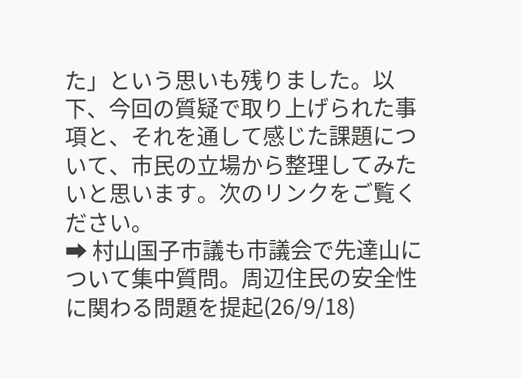た」という思いも残りました。以下、今回の質疑で取り上げられた事項と、それを通して感じた課題について、市民の立場から整理してみたいと思います。次のリンクをご覧ください。
➡ 村山国子市議も市議会で先達山について集中質問。周辺住民の安全性に関わる問題を提起(26/9/18)